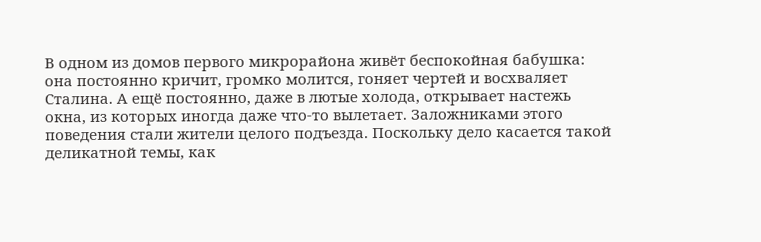В одном из домов первого микрорайона живёт беспокойная бабушка: она постоянно кричит, громко молится, гоняет чертей и восхваляет Сталина. А ещё постоянно, даже в лютые холода, открывает настежь окна, из которых иногда даже что-то вылетает. Заложниками этого поведения стали жители целого подъезда. Поскольку дело касается такой деликатной темы, как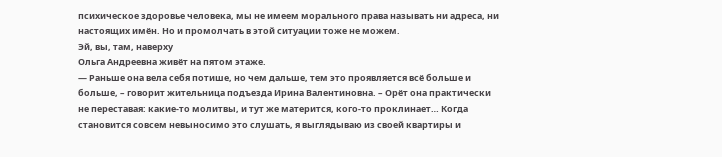психическое здоровье человека, мы не имеем морального права называть ни адреса, ни настоящих имён. Но и промолчать в этой ситуации тоже не можем.
Эй, вы, там, наверху
Ольга Андреевна живёт на пятом этаже.
— Раньше она вела себя потише, но чем дальше, тем это проявляется всё больше и больше, – говорит жительница подъезда Ирина Валентиновна. – Орёт она практически не переставая: какие-то молитвы, и тут же матерится, кого-то проклинает… Когда становится совсем невыносимо это слушать, я выглядываю из своей квартиры и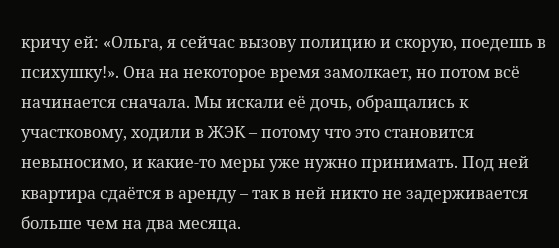кричу ей: «Ольга, я сейчас вызову полицию и скорую, поедешь в психушку!». Она на некоторое время замолкает, но потом всё начинается сначала. Мы искали её дочь, обращались к участковому, ходили в ЖЭК – потому что это становится невыносимо, и какие-то меры уже нужно принимать. Под ней квартира сдаётся в аренду – так в ней никто не задерживается больше чем на два месяца.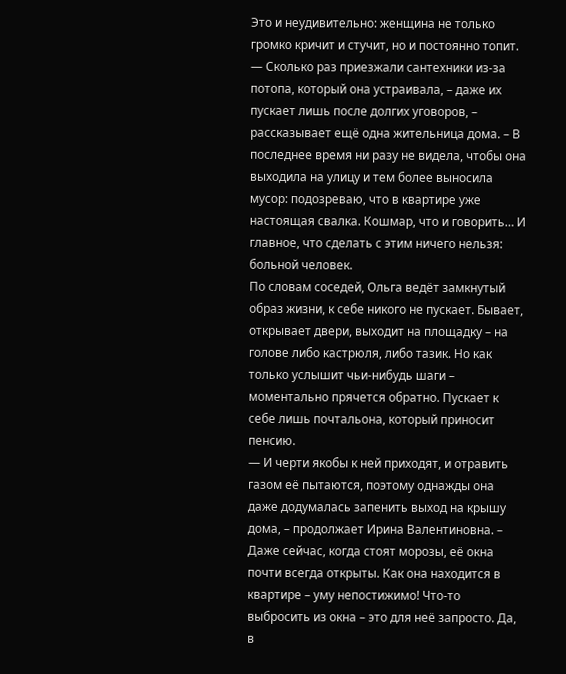Это и неудивительно: женщина не только громко кричит и стучит, но и постоянно топит.
— Сколько раз приезжали сантехники из-за потопа, который она устраивала, – даже их пускает лишь после долгих уговоров, – рассказывает ещё одна жительница дома. – В последнее время ни разу не видела, чтобы она выходила на улицу и тем более выносила мусор: подозреваю, что в квартире уже настоящая свалка. Кошмар, что и говорить… И главное, что сделать с этим ничего нельзя: больной человек.
По словам соседей, Ольга ведёт замкнутый образ жизни, к себе никого не пускает. Бывает, открывает двери, выходит на площадку – на голове либо кастрюля, либо тазик. Но как только услышит чьи-нибудь шаги – моментально прячется обратно. Пускает к себе лишь почтальона, который приносит пенсию.
— И черти якобы к ней приходят, и отравить газом её пытаются, поэтому однажды она даже додумалась запенить выход на крышу дома, – продолжает Ирина Валентиновна. – Даже сейчас, когда стоят морозы, её окна почти всегда открыты. Как она находится в квартире – уму непостижимо! Что-то выбросить из окна – это для неё запросто. Да, в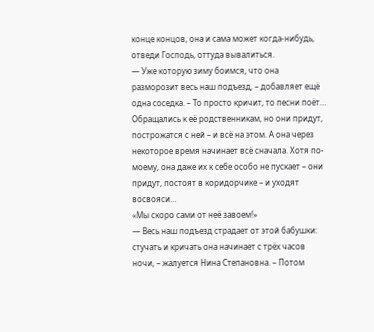конце концов, она и сама может когда-нибудь, отведи Господь, оттуда вывалиться.
— Уже которую зиму боимся, что она разморозит весь наш подъезд, – добавляет ещё одна соседка. – То просто кричит, то песни поёт… Обращались к её родственникам, но они придут, построжатся с ней – и всё на этом. А она через некоторое время начинает всё сначала. Хотя по-моему, она даже их к себе особо не пускает – они придут, постоят в коридорчике – и уходят восвояси…
«Мы скоро сами от неё завоем!»
— Весь наш подъезд страдает от этой бабушки: стучать и кричать она начинает с трёх часов ночи, – жалуется Нина Степановна. – Потом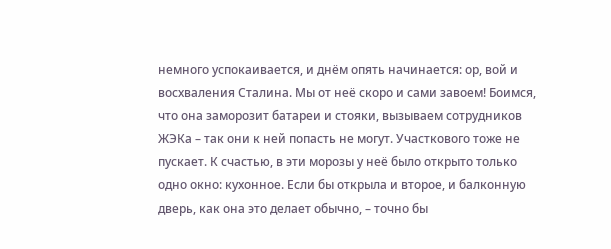немного успокаивается, и днём опять начинается: ор, вой и восхваления Сталина. Мы от неё скоро и сами завоем! Боимся, что она заморозит батареи и стояки, вызываем сотрудников ЖЭКа – так они к ней попасть не могут. Участкового тоже не пускает. К счастью, в эти морозы у неё было открыто только одно окно: кухонное. Если бы открыла и второе, и балконную дверь, как она это делает обычно, – точно бы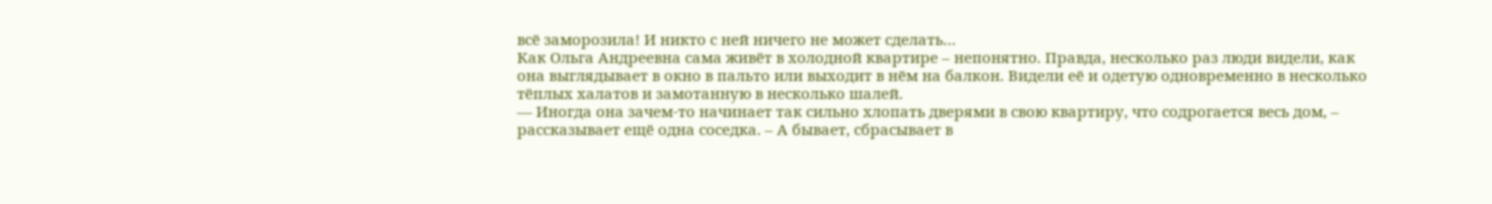всё заморозила! И никто с ней ничего не может сделать…
Как Ольга Андреевна сама живёт в холодной квартире – непонятно. Правда, несколько раз люди видели, как она выглядывает в окно в пальто или выходит в нём на балкон. Видели её и одетую одновременно в несколько тёплых халатов и замотанную в несколько шалей.
— Иногда она зачем-то начинает так сильно хлопать дверями в свою квартиру, что содрогается весь дом, – рассказывает ещё одна соседка. – А бывает, сбрасывает в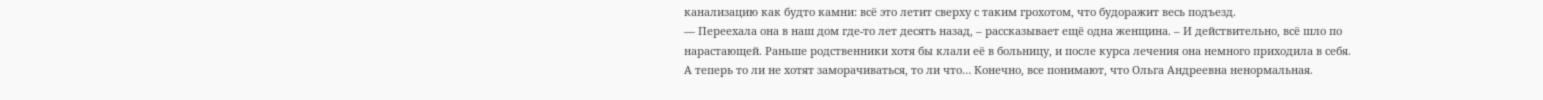канализацию как будто камни: всё это летит сверху с таким грохотом, что будоражит весь подъезд.
— Переехала она в наш дом где-то лет десять назад, – рассказывает ещё одна женщина. – И действительно, всё шло по нарастающей. Раньше родственники хотя бы клали её в больницу, и после курса лечения она немного приходила в себя. А теперь то ли не хотят заморачиваться, то ли что… Конечно, все понимают, что Ольга Андреевна ненормальная.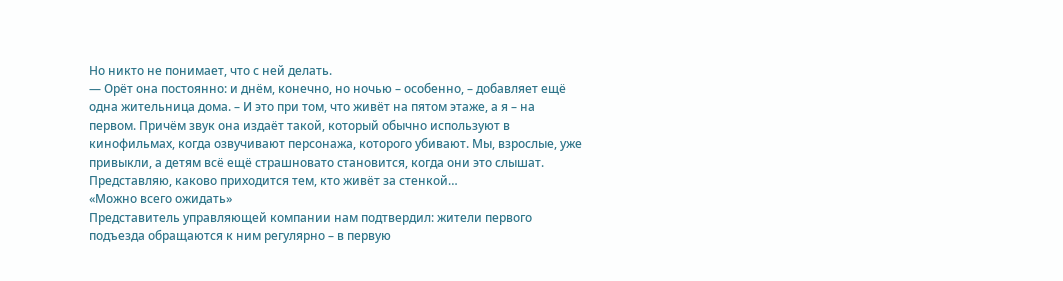Но никто не понимает, что с ней делать.
— Орёт она постоянно: и днём, конечно, но ночью – особенно, – добавляет ещё одна жительница дома. – И это при том, что живёт на пятом этаже, а я – на первом. Причём звук она издаёт такой, который обычно используют в кинофильмах, когда озвучивают персонажа, которого убивают. Мы, взрослые, уже привыкли, а детям всё ещё страшновато становится, когда они это слышат. Представляю, каково приходится тем, кто живёт за стенкой…
«Можно всего ожидать»
Представитель управляющей компании нам подтвердил: жители первого подъезда обращаются к ним регулярно – в первую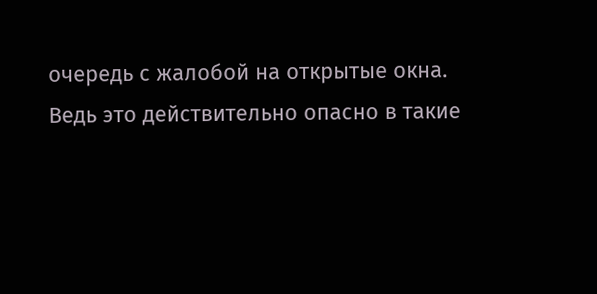очередь с жалобой на открытые окна. Ведь это действительно опасно в такие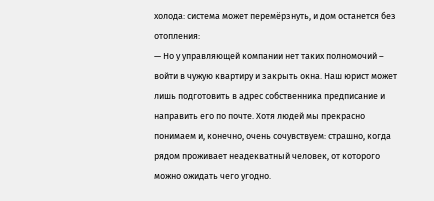холода: система может перемёрзнуть, и дом останется без отопления:
— Но у управляющей компании нет таких полномочий – войти в чужую квартиру и закрыть окна. Наш юрист может лишь подготовить в адрес собственника предписание и направить его по почте. Хотя людей мы прекрасно понимаем и, конечно, очень сочувствуем: страшно, когда рядом проживает неадекватный человек, от которого можно ожидать чего угодно.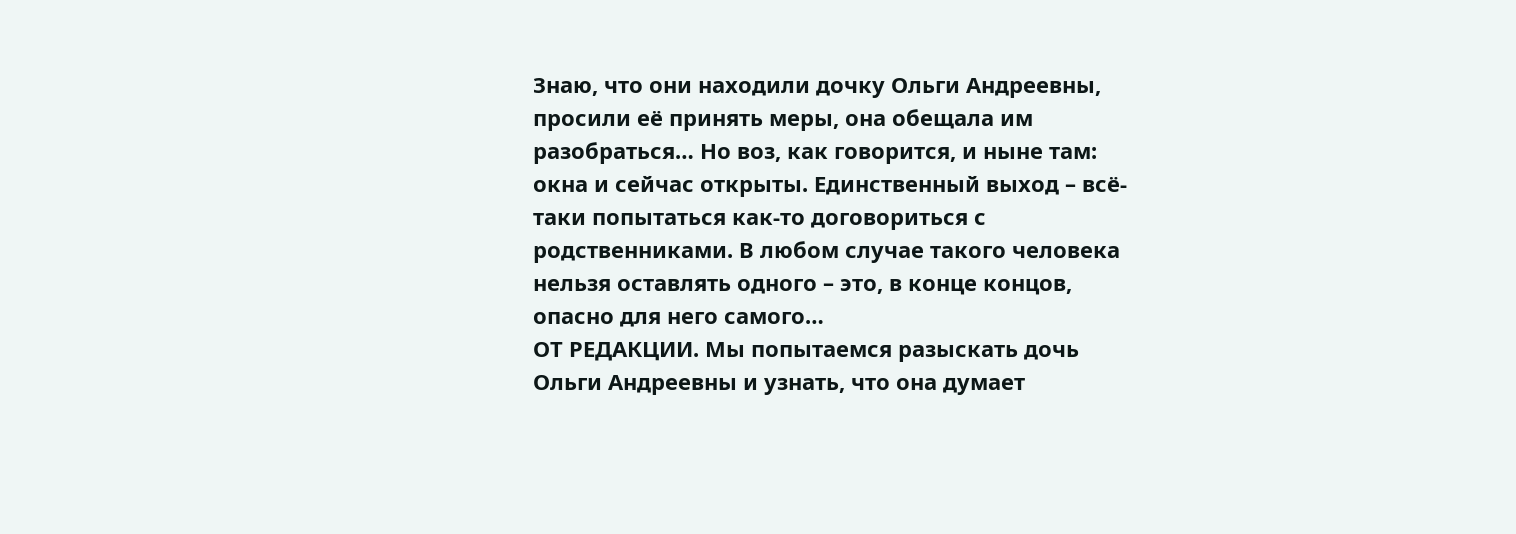Знаю, что они находили дочку Ольги Андреевны, просили её принять меры, она обещала им разобраться… Но воз, как говорится, и ныне там: окна и сейчас открыты. Единственный выход – всё-таки попытаться как-то договориться с родственниками. В любом случае такого человека нельзя оставлять одного – это, в конце концов, опасно для него самого…
ОТ РЕДАКЦИИ. Мы попытаемся разыскать дочь Ольги Андреевны и узнать, что она думает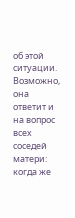об этой ситуации. Возможно, она ответит и на вопрос всех соседей матери: когда же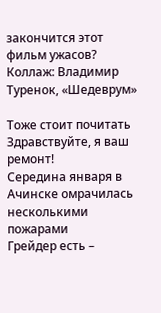закончится этот фильм ужасов?
Коллаж: Владимир Туренок, «Шедеврум»

Тоже стоит почитать
Здравствуйте, я ваш ремонт!
Середина января в Ачинске омрачилась несколькими пожарами
Грейдер есть –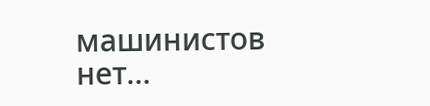машинистов нет…